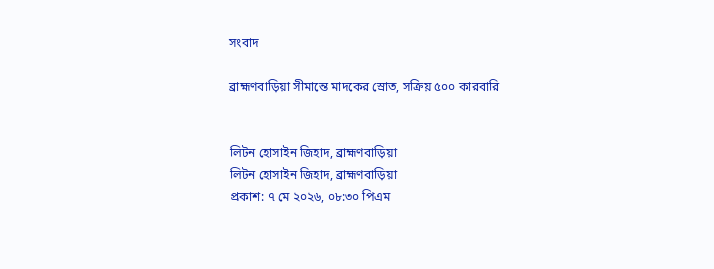সংবাদ

ব্রাহ্মণবাড়িয়া সীমান্তে মাদকের স্রোত, সক্রিয় ৫০০ কারবারি


লিটন হোসাইন জিহাদ, ব্রাহ্মণবাড়িয়া
লিটন হোসাইন জিহাদ, ব্রাহ্মণবাড়িয়া
প্রকাশ: ৭ মে ২০২৬, ০৮:৩০ পিএম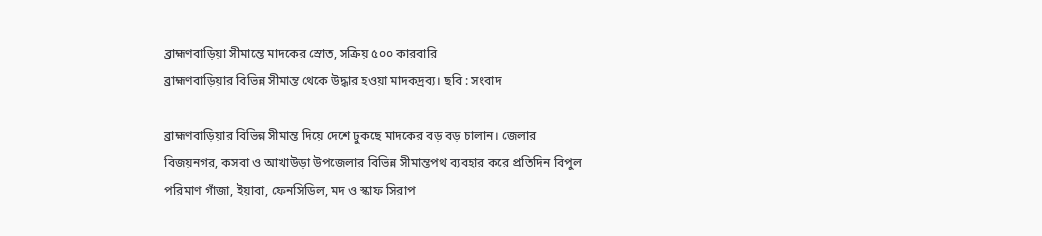ব্রাহ্মণবাড়িয়া সীমান্তে মাদকের স্রোত, সক্রিয় ৫০০ কারবারি
ব্রাহ্মণবাড়িয়ার বিভিন্ন সীমান্ত থেকে উদ্ধার হওয়া মাদকদ্রব্য। ছবি : সংবাদ

ব্রাহ্মণবাড়িয়ার বিভিন্ন সীমান্ত দিয়ে দেশে ঢুকছে মাদকের বড় বড় চালান। জেলার বিজয়নগর, কসবা ও আখাউড়া উপজেলার বিভিন্ন সীমান্তপথ ব্যবহার করে প্রতিদিন বিপুল পরিমাণ গাঁজা, ইয়াবা, ফেনসিডিল, মদ ও স্কাফ সিরাপ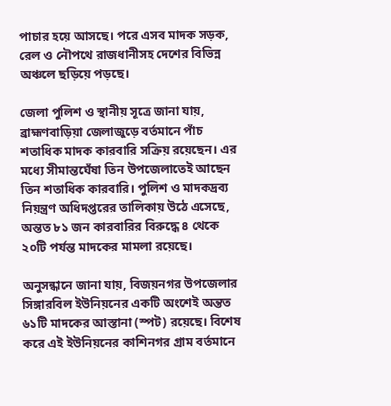পাচার হয়ে আসছে। পরে এসব মাদক সড়ক, রেল ও নৌপথে রাজধানীসহ দেশের বিভিন্ন অঞ্চলে ছড়িয়ে পড়ছে।

জেলা পুলিশ ও স্থানীয় সূত্রে জানা যায়, ব্রাহ্মণবাড়িয়া জেলাজুড়ে বর্তমানে পাঁচ শতাধিক মাদক কারবারি সক্রিয় রয়েছেন। এর মধ্যে সীমান্তঘেঁষা তিন উপজেলাতেই আছেন তিন শতাধিক কারবারি। পুলিশ ও মাদকদ্রব্য নিয়ন্ত্রণ অধিদপ্তরের তালিকায় উঠে এসেছে, অন্তত ৮১ জন কারবারির বিরুদ্ধে ৪ থেকে ২০টি পর্যন্ত মাদকের মামলা রয়েছে।

অনুসন্ধানে জানা যায়, বিজয়নগর উপজেলার সিঙ্গারবিল ইউনিয়নের একটি অংশেই অন্তত ৬১টি মাদকের আস্তানা (স্পট) রয়েছে। বিশেষ করে এই ইউনিয়নের কাশিনগর গ্রাম বর্তমানে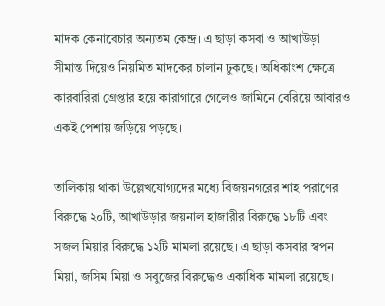মাদক কেনাবেচার অন্যতম কেন্দ্র। এ ছাড়া কসবা ও আখাউড়া সীমান্ত দিয়েও নিয়মিত মাদকের চালান ঢুকছে। অধিকাংশ ক্ষেত্রে কারবারিরা গ্রেপ্তার হয়ে কারাগারে গেলেও জামিনে বেরিয়ে আবারও একই পেশায় জড়িয়ে পড়ছে।

তালিকায় থাকা উল্লেখযোগ্যদের মধ্যে বিজয়নগরের শাহ পরাণের বিরুদ্ধে ২০টি, আখাউড়ার জয়নাল হাজারীর বিরুদ্ধে ১৮টি এবং সজল মিয়ার বিরুদ্ধে ১২টি মামলা রয়েছে। এ ছাড়া কসবার স্বপন মিয়া, জসিম মিয়া ও সবুজের বিরুদ্ধেও একাধিক মামলা রয়েছে।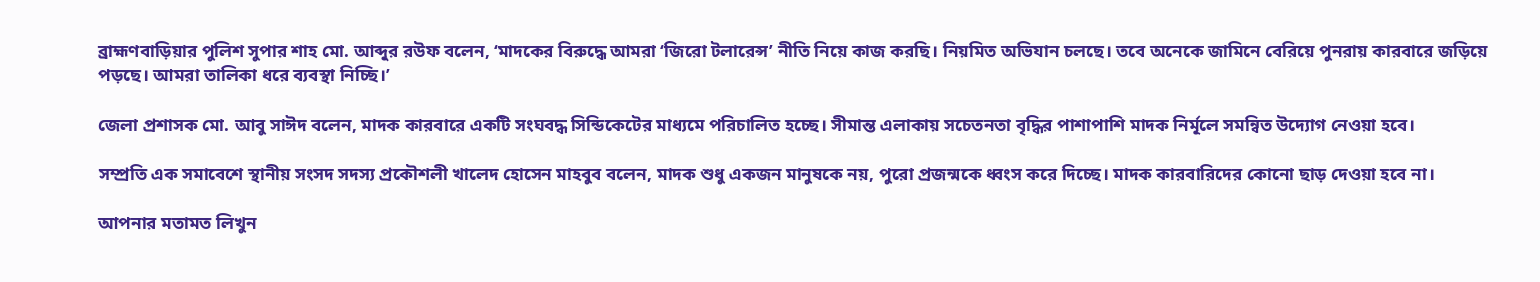ব্রাহ্মণবাড়িয়ার পুলিশ সুপার শাহ মো. আব্দুর রউফ বলেন, ‘মাদকের বিরুদ্ধে আমরা ‘জিরো টলারেন্স’ নীতি নিয়ে কাজ করছি। নিয়মিত অভিযান চলছে। তবে অনেকে জামিনে বেরিয়ে পুনরায় কারবারে জড়িয়ে পড়ছে। আমরা তালিকা ধরে ব্যবস্থা নিচ্ছি।’

জেলা প্রশাসক মো. আবু সাঈদ বলেন, মাদক কারবারে একটি সংঘবদ্ধ সিন্ডিকেটের মাধ্যমে পরিচালিত হচ্ছে। সীমান্ত এলাকায় সচেতনতা বৃদ্ধির পাশাপাশি মাদক নির্মূলে সমন্বিত উদ্যোগ নেওয়া হবে।

সম্প্রতি এক সমাবেশে স্থানীয় সংসদ সদস্য প্রকৌশলী খালেদ হোসেন মাহবুব বলেন, মাদক শুধু একজন মানুষকে নয়, পুরো প্রজন্মকে ধ্বংস করে দিচ্ছে। মাদক কারবারিদের কোনো ছাড় দেওয়া হবে না।

আপনার মতামত লিখুন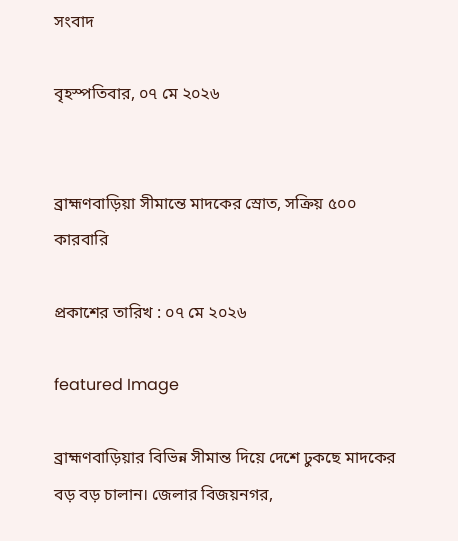সংবাদ

বৃহস্পতিবার, ০৭ মে ২০২৬


ব্রাহ্মণবাড়িয়া সীমান্তে মাদকের স্রোত, সক্রিয় ৫০০ কারবারি

প্রকাশের তারিখ : ০৭ মে ২০২৬

featured Image

ব্রাহ্মণবাড়িয়ার বিভিন্ন সীমান্ত দিয়ে দেশে ঢুকছে মাদকের বড় বড় চালান। জেলার বিজয়নগর,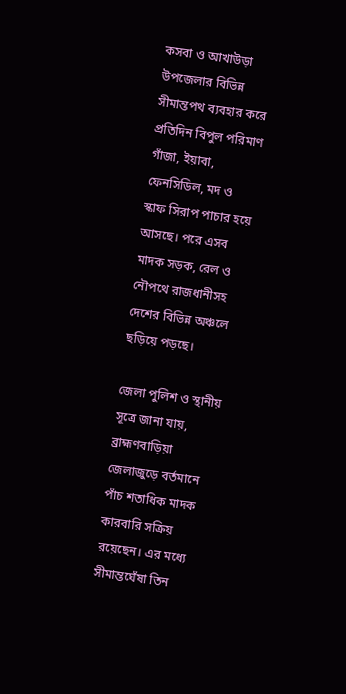কসবা ও আখাউড়া উপজেলার বিভিন্ন সীমান্তপথ ব্যবহার করে প্রতিদিন বিপুল পরিমাণ গাঁজা, ইয়াবা, ফেনসিডিল, মদ ও স্কাফ সিরাপ পাচার হয়ে আসছে। পরে এসব মাদক সড়ক, রেল ও নৌপথে রাজধানীসহ দেশের বিভিন্ন অঞ্চলে ছড়িয়ে পড়ছে।

জেলা পুলিশ ও স্থানীয় সূত্রে জানা যায়, ব্রাহ্মণবাড়িয়া জেলাজুড়ে বর্তমানে পাঁচ শতাধিক মাদক কারবারি সক্রিয় রয়েছেন। এর মধ্যে সীমান্তঘেঁষা তিন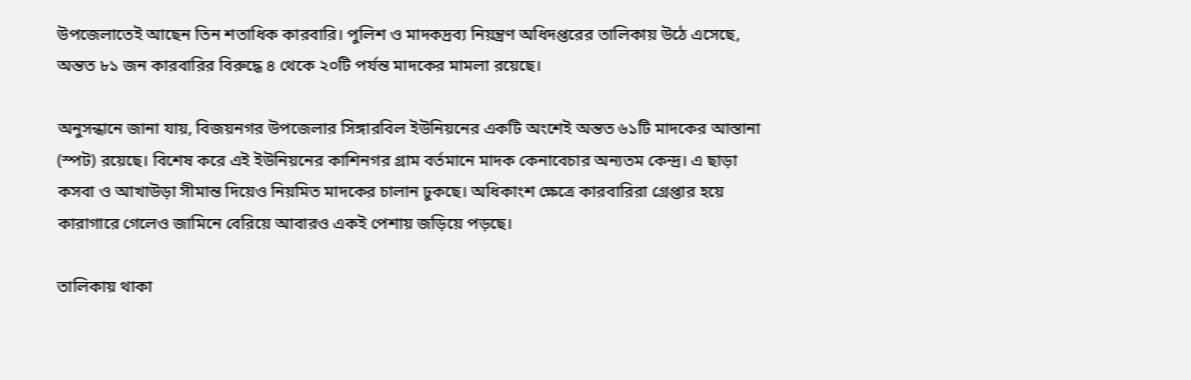উপজেলাতেই আছেন তিন শতাধিক কারবারি। পুলিশ ও মাদকদ্রব্য নিয়ন্ত্রণ অধিদপ্তরের তালিকায় উঠে এসেছে, অন্তত ৮১ জন কারবারির বিরুদ্ধে ৪ থেকে ২০টি পর্যন্ত মাদকের মামলা রয়েছে।

অনুসন্ধানে জানা যায়, বিজয়নগর উপজেলার সিঙ্গারবিল ইউনিয়নের একটি অংশেই অন্তত ৬১টি মাদকের আস্তানা (স্পট) রয়েছে। বিশেষ করে এই ইউনিয়নের কাশিনগর গ্রাম বর্তমানে মাদক কেনাবেচার অন্যতম কেন্দ্র। এ ছাড়া কসবা ও আখাউড়া সীমান্ত দিয়েও নিয়মিত মাদকের চালান ঢুকছে। অধিকাংশ ক্ষেত্রে কারবারিরা গ্রেপ্তার হয়ে কারাগারে গেলেও জামিনে বেরিয়ে আবারও একই পেশায় জড়িয়ে পড়ছে।

তালিকায় থাকা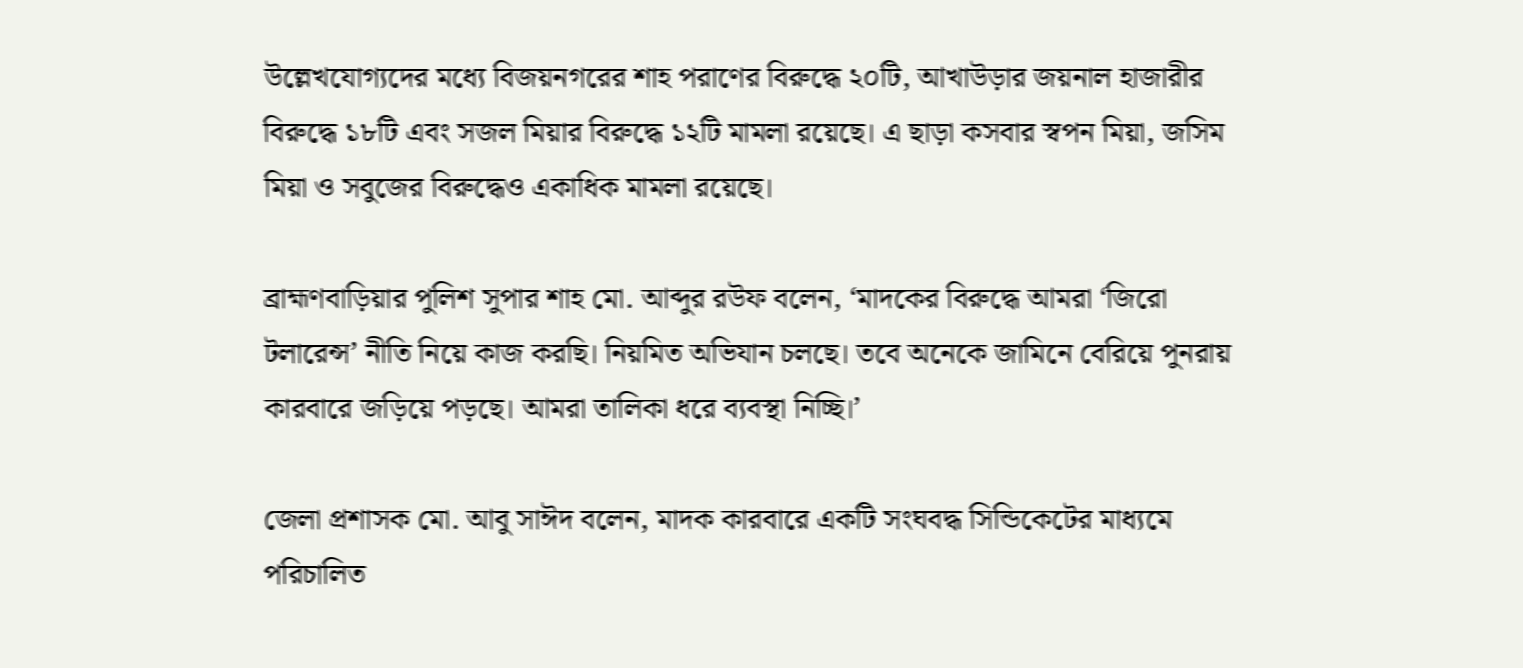উল্লেখযোগ্যদের মধ্যে বিজয়নগরের শাহ পরাণের বিরুদ্ধে ২০টি, আখাউড়ার জয়নাল হাজারীর বিরুদ্ধে ১৮টি এবং সজল মিয়ার বিরুদ্ধে ১২টি মামলা রয়েছে। এ ছাড়া কসবার স্বপন মিয়া, জসিম মিয়া ও সবুজের বিরুদ্ধেও একাধিক মামলা রয়েছে।

ব্রাহ্মণবাড়িয়ার পুলিশ সুপার শাহ মো. আব্দুর রউফ বলেন, ‘মাদকের বিরুদ্ধে আমরা ‘জিরো টলারেন্স’ নীতি নিয়ে কাজ করছি। নিয়মিত অভিযান চলছে। তবে অনেকে জামিনে বেরিয়ে পুনরায় কারবারে জড়িয়ে পড়ছে। আমরা তালিকা ধরে ব্যবস্থা নিচ্ছি।’

জেলা প্রশাসক মো. আবু সাঈদ বলেন, মাদক কারবারে একটি সংঘবদ্ধ সিন্ডিকেটের মাধ্যমে পরিচালিত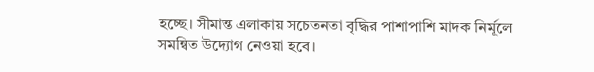হচ্ছে। সীমান্ত এলাকায় সচেতনতা বৃদ্ধির পাশাপাশি মাদক নির্মূলে সমন্বিত উদ্যোগ নেওয়া হবে।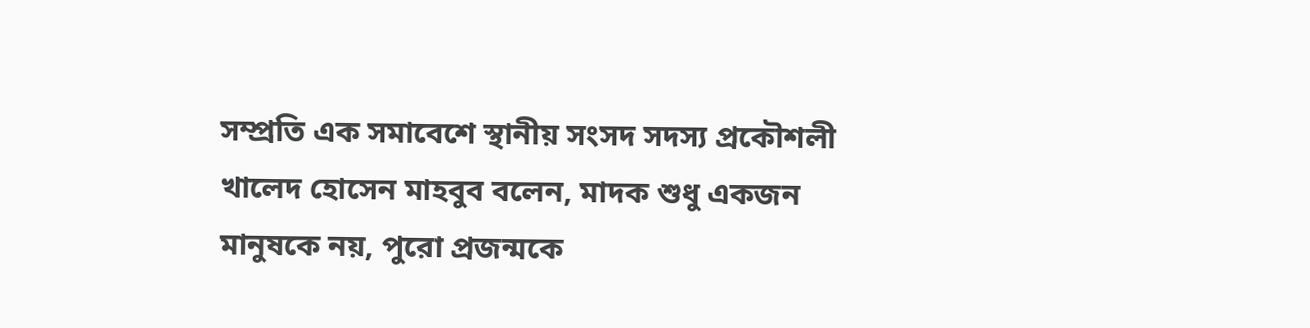সম্প্রতি এক সমাবেশে স্থানীয় সংসদ সদস্য প্রকৌশলী খালেদ হোসেন মাহবুব বলেন, মাদক শুধু একজন মানুষকে নয়, পুরো প্রজন্মকে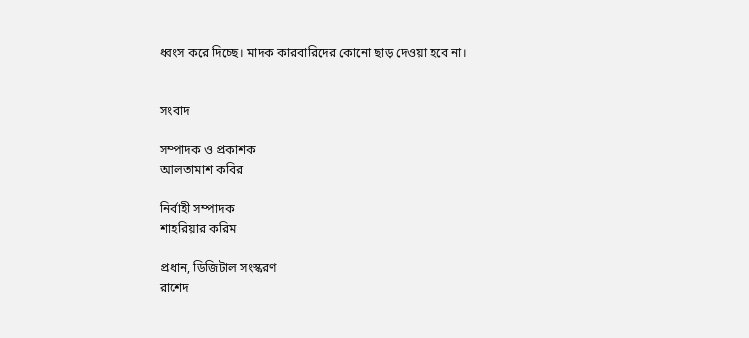ধ্বংস করে দিচ্ছে। মাদক কারবারিদের কোনো ছাড় দেওয়া হবে না।


সংবাদ

সম্পাদক ও প্রকাশক
আলতামাশ কবির

নির্বাহী সম্পাদক
শাহরিয়ার করিম

প্রধান, ডিজিটাল সংস্করণ
রাশেদ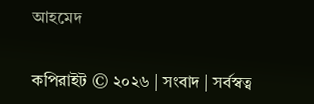আহমেদ


কপিরাইট © ২০২৬ | সংবাদ | সর্বস্বত্ব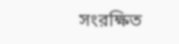সংরক্ষিত